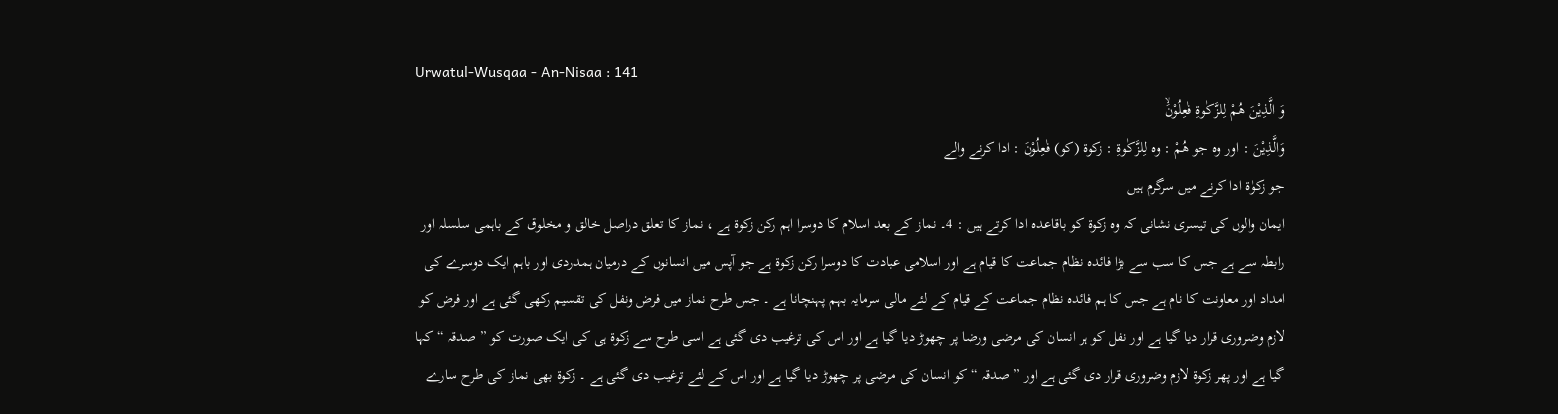Urwatul-Wusqaa - An-Nisaa : 141
وَ الَّذِیْنَ هُمْ لِلزَّكٰوةِ فٰعِلُوْنَۙ
وَالَّذِيْنَ : اور وہ جو هُمْ : وہ لِلزَّكٰوةِ : زکوۃ (کو) فٰعِلُوْنَ : ادا کرنے والے
جو زکوٰۃ ادا کرنے میں سرگرم ہیں
ایمان والوں کی تیسری نشانی کہ وہ زکوۃ کو باقاعدہ ادا کرتے ہیں : 4۔ نماز کے بعد اسلام کا دوسرا اہم رکن زکوۃ ہے ، نماز کا تعلق دراصل خالق و مخلوق کے باہمی سلسلہ اور رابطہ سے ہے جس کا سب سے بڑا فائدہ نظام جماعت کا قیام ہے اور اسلامی عبادت کا دوسرا رکن زکوۃ ہے جو آپس میں انسانوں کے درمیان ہمدردی اور باہم ایک دوسرے کی امداد اور معاونت کا نام ہے جس کا ہم فائدہ نظام جماعت کے قیام کے لئے مالی سرمایہ بہم پہنچانا ہے ۔ جس طرح نماز میں فرض ونفل کی تقسیم رکھی گئی ہے اور فرض کو لازم وضروری قرار دیا گیا ہے اور نفل کو ہر انسان کی مرضی ورضا پر چھوڑ دیا گیا ہے اور اس کی ترغیب دی گئی ہے اسی طرح سے زکوۃ ہی کی ایک صورت کو ” صدقہ “ کہا گیا ہے اور پھر زکوۃ لازم وضروری قرار دی گئی ہے اور ” صدقہ “ کو انسان کی مرضی پر چھوڑ دیا گیا ہے اور اس کے لئے ترغیب دی گئی ہے ۔ زکوۃ بھی نماز کی طرح سارے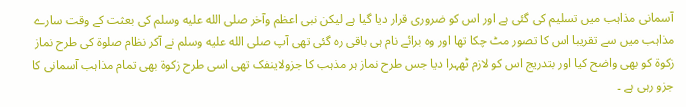آسمانی مذاہب میں تسلیم کی گئی ہے اور اس کو ضروری قرار دیا گیا ہے لیکن نبی اعظم وآخر صلى الله عليه وسلم کی بعثت کے وقت سارے مذاہب میں سے تقریبا اس کا تصور مٹ چکا تھا اور وہ برائے نام ہی باقی رہ گئی تھی آپ صلى الله عليه وسلم نے آکر نظام صلوۃ کی طرح نماز زکوۃ کو بھی واضح کیا اور بتدریج اس کو لازم ٹھہرا دیا جس طرح نماز ہر مذہب کا جزولاینفک تھی اسی طرح زکوۃ بھی تمام مذاہب آسمانی کا جزو رہی ہے ۔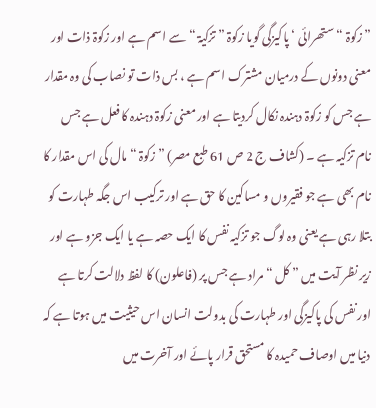” زکوۃ “ ستھرائی ‘ پاکیزگی گویا زکوۃ ” تزکیۃ “ سے اسم ہے اور زکوۃ ذات اور معنی دونوں کے درمیان مشترک اسم ہے ، بس ذات تو نصاب کی وہ مقدار ہے جس کو زکوۃ دہندہ نکال کردیتا ہے اور معنی زکوۃ دہندہ کا فعل ہے جس نام تزکیہ ہے ۔ (کشاف ج 2 ص 61 طبع مصر) ” زکوۃ “ مال کی اس مقدار کا نام بھی ہے جو فقیروں و مساکین کا حق ہے اور ترکیب اس جگہ طہارت کو بتلا رہی ہے یعنی وہ لوگ جو تزکیہ نفس کا ایک حصہ ہے یا ایک جزو ہے اور زیر نظر آیت میں ” کل “ مراد ہے جس پر (فاعلون) کا لفظ دلالت کرتا ہے اور نفس کی پاکیزگی اور طہارت کی بدولت انسان اس حیثیت میں ہوتا ہے کہ دنیا میں اوصاف حمیدہ کا مستحق قرار پائے اور آخرت میں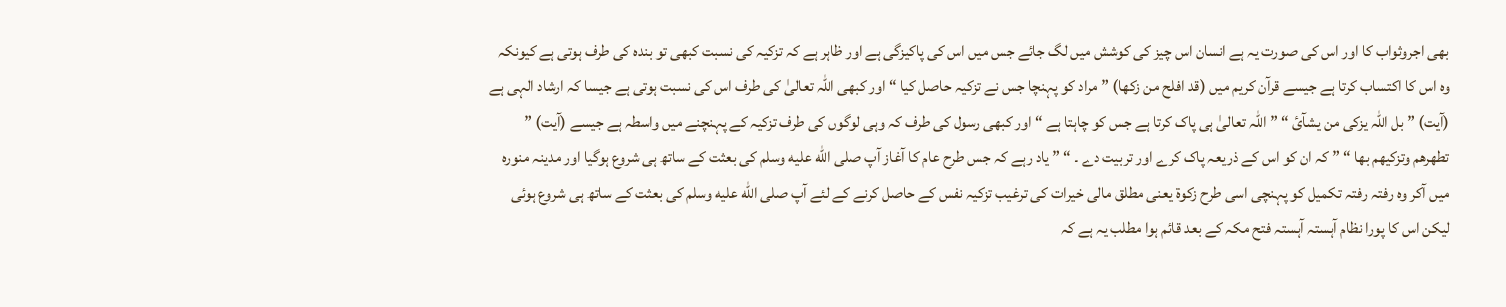بھی اجروثواب کا اور اس کی صورت یہ ہے انسان اس چیز کی کوشش میں لگ جائے جس میں اس کی پاکیزگی ہے اور ظاہر ہے کہ تزکیہ کی نسبت کبھی تو بندہ کی طرف ہوتی ہے کیونکہ وہ اس کا اکتساب کرتا ہے جیسے قرآن کریم میں (قد افلح من زکھا) ” مراد کو پہنچا جس نے تزکیہ حاصل کیا “ اور کبھی اللہ تعالیٰ کی طرف اس کی نسبت ہوتی ہے جیسا کہ ارشاد الہی ہے (آیت) ” بل اللہ یزکی من یشآئ “ ” اللہ تعالیٰ ہی پاک کرتا ہے جس کو چاہتا ہے “ اور کبھی رسول کی طرف کہ وہی لوگوں کی طرف تزکیہ کے پہنچنے میں واسطہ ہے جیسے (آیت) ” تطھرھم وتزکیھم بھا “ ” کہ ان کو اس کے ذریعہ پاک کرے اور تربیت دے ۔ “ ” یاد رہے کہ جس طرح عام کا آغاز آپ صلى الله عليه وسلم کی بعثت کے ساتھ ہی شروع ہوگیا اور مدینہ منورہ میں آکر وہ رفتہ رفتہ تکمیل کو پہنچی اسی طرح زکوۃ یعنی مطلق مالی خیرات کی ترغیب تزکیہ نفس کے حاصل کرنے کے لئے آپ صلى الله عليه وسلم کی بعثت کے ساتھ ہی شروع ہوئی لیکن اس کا پورا نظام آہستہ آہستہ فتح مکہ کے بعد قائم ہوا مطلب یہ ہے کہ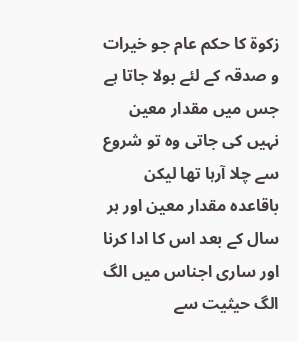زکوۃ کا حکم عام جو خیرات و صدقہ کے لئے بولا جاتا ہے جس میں مقدار معین نہیں کی جاتی وہ تو شروع سے چلا آرہا تھا لیکن باقاعدہ مقدار معین اور ہر سال کے بعد اس کا ادا کرنا اور ساری اجناس میں الگ الگ حیثیت سے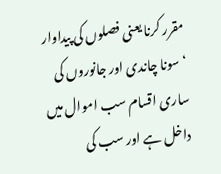مقرر کرنا یعنی فصلوں کی پیداوار ‘ سونا چاندی اور جانوروں کی ساری اقسام سب اموال میں داخل ہے اور سب کی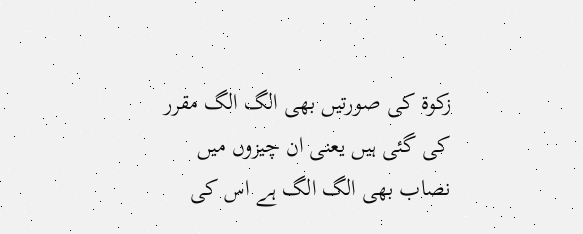زکوۃ کی صورتیں بھی الگ الگ مقرر کی گئی ہیں یعنی ان چیزوں میں نصاب بھی الگ الگ ہے اس کی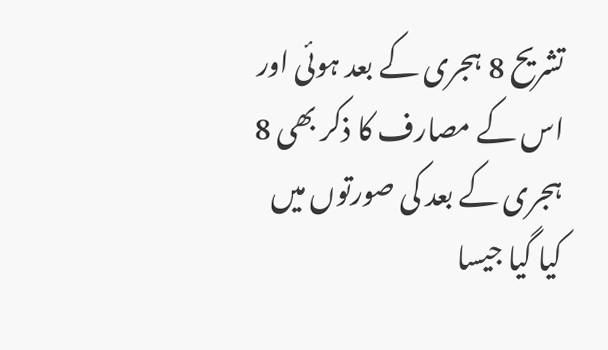تشریح 8 ہجری کے بعد ہوئی اور اس کے مصارف کا ذکر بھی 8 ہجری کے بعد کی صورتوں میں کیا گیا جیسا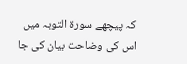کہ پیچھے سورة التوبہ میں اس کی وضاحت بیان کی جا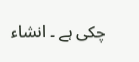چکی ہے ۔ انشاء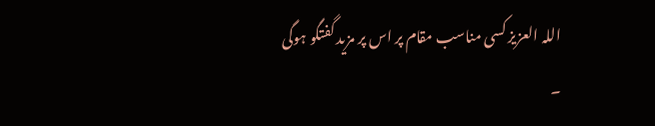اللہ العزیز کسی مناسب مقام پر اس پر مزید گفتگو ہوگی ۔